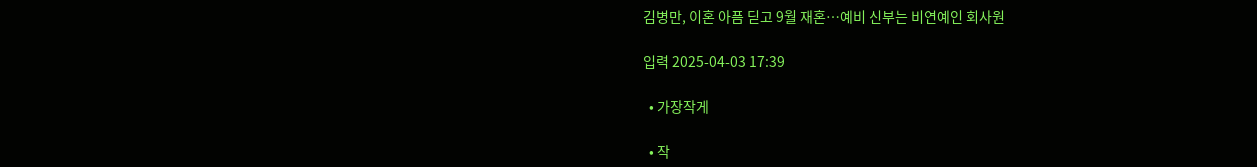김병만, 이혼 아픔 딛고 9월 재혼…예비 신부는 비연예인 회사원

입력 2025-04-03 17:39

  • 가장작게

  • 작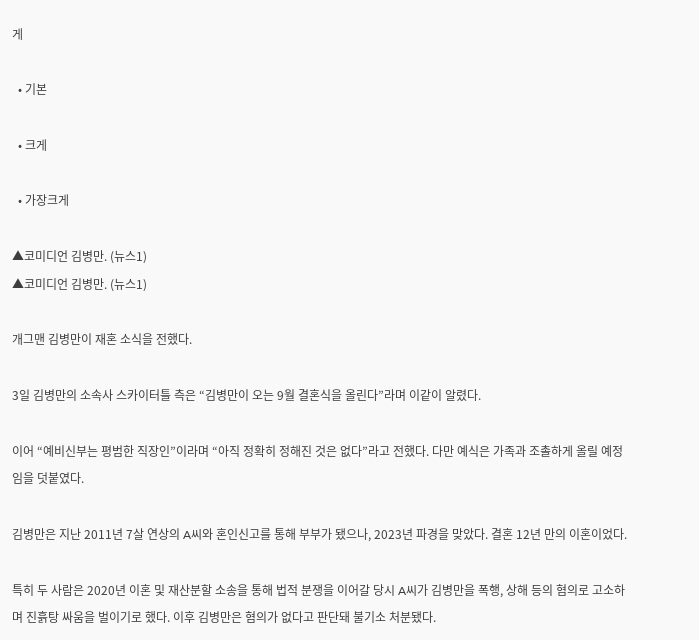게

  • 기본

  • 크게

  • 가장크게

▲코미디언 김병만. (뉴스1)
▲코미디언 김병만. (뉴스1)

개그맨 김병만이 재혼 소식을 전했다.

3일 김병만의 소속사 스카이터틀 측은 “김병만이 오는 9월 결혼식을 올린다”라며 이같이 알렸다.

이어 “예비신부는 평범한 직장인”이라며 “아직 정확히 정해진 것은 없다”라고 전했다. 다만 예식은 가족과 조촐하게 올릴 예정임을 덧붙였다.

김병만은 지난 2011년 7살 연상의 A씨와 혼인신고를 통해 부부가 됐으나, 2023년 파경을 맞았다. 결혼 12년 만의 이혼이었다.

특히 두 사람은 2020년 이혼 및 재산분할 소송을 통해 법적 분쟁을 이어갈 당시 A씨가 김병만을 폭행, 상해 등의 혐의로 고소하며 진흙탕 싸움을 벌이기로 했다. 이후 김병만은 혐의가 없다고 판단돼 불기소 처분됐다.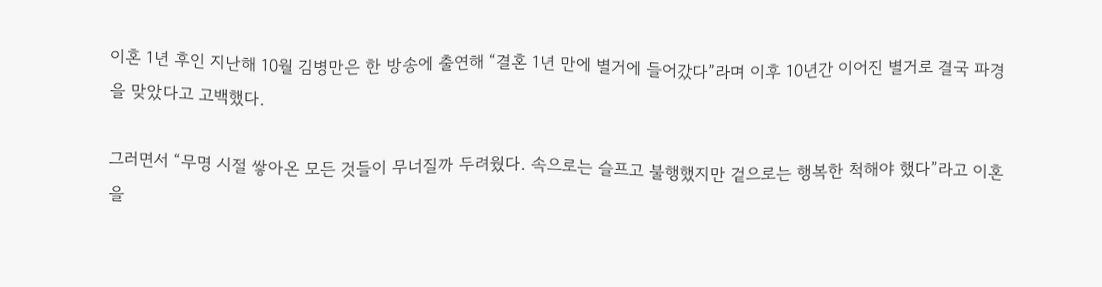이혼 1년 후인 지난해 10월 김병만은 한 방송에 출연해 “결혼 1년 만에 별거에 들어갔다”라며 이후 10년간 이어진 별거로 결국 파경을 맞았다고 고백했다.

그러면서 “무명 시절 쌓아온 모든 것들이 무너질까 두려웠다. 속으로는 슬프고 불행했지만 겉으로는 행복한 척해야 했다”라고 이혼을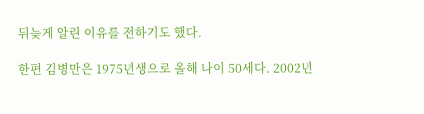뒤늦게 알린 이유를 전하기도 했다.

한편 김병만은 1975년생으로 올해 나이 50세다. 2002년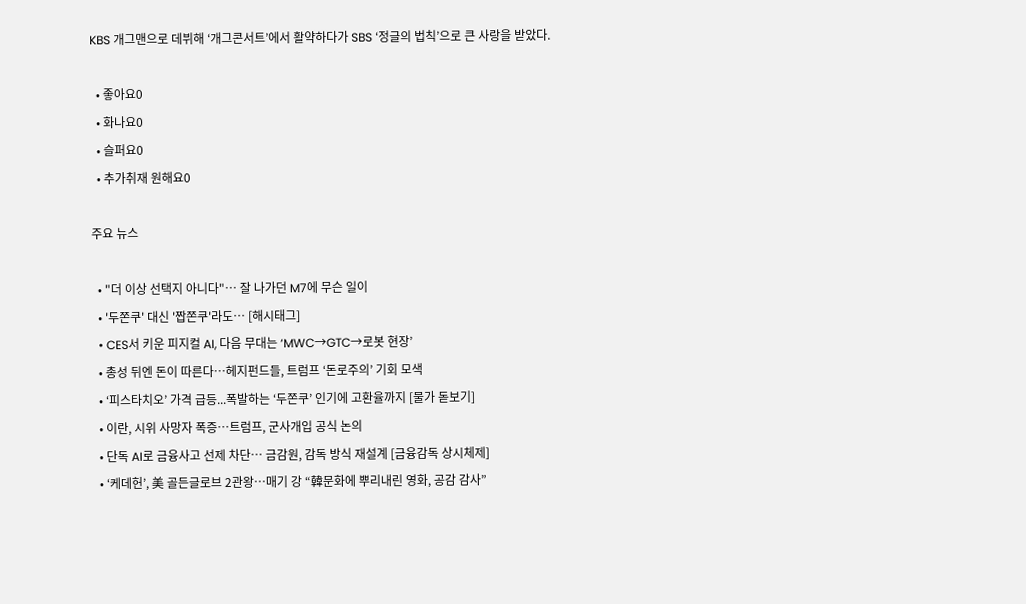KBS 개그맨으로 데뷔해 ‘개그콘서트’에서 활약하다가 SBS ‘정글의 법칙’으로 큰 사랑을 받았다.

  • 좋아요0
  • 화나요0
  • 슬퍼요0
  • 추가취재 원해요0

주요 뉴스

  • "더 이상 선택지 아니다"… 잘 나가던 M7에 무슨 일이
  • '두쫀쿠' 대신 '짭쫀쿠'라도… [해시태그]
  • CES서 키운 피지컬 AI, 다음 무대는 ‘MWC→GTC→로봇 현장’
  • 총성 뒤엔 돈이 따른다⋯헤지펀드들, 트럼프 ‘돈로주의’ 기회 모색
  • ‘피스타치오’ 가격 급등...폭발하는 ‘두쫀쿠’ 인기에 고환율까지 [물가 돋보기]
  • 이란, 시위 사망자 폭증…트럼프, 군사개입 공식 논의
  • 단독 AI로 금융사고 선제 차단… 금감원, 감독 방식 재설계 [금융감독 상시체제]
  • ‘케데헌’, 美 골든글로브 2관왕⋯매기 강 “韓문화에 뿌리내린 영화, 공감 감사”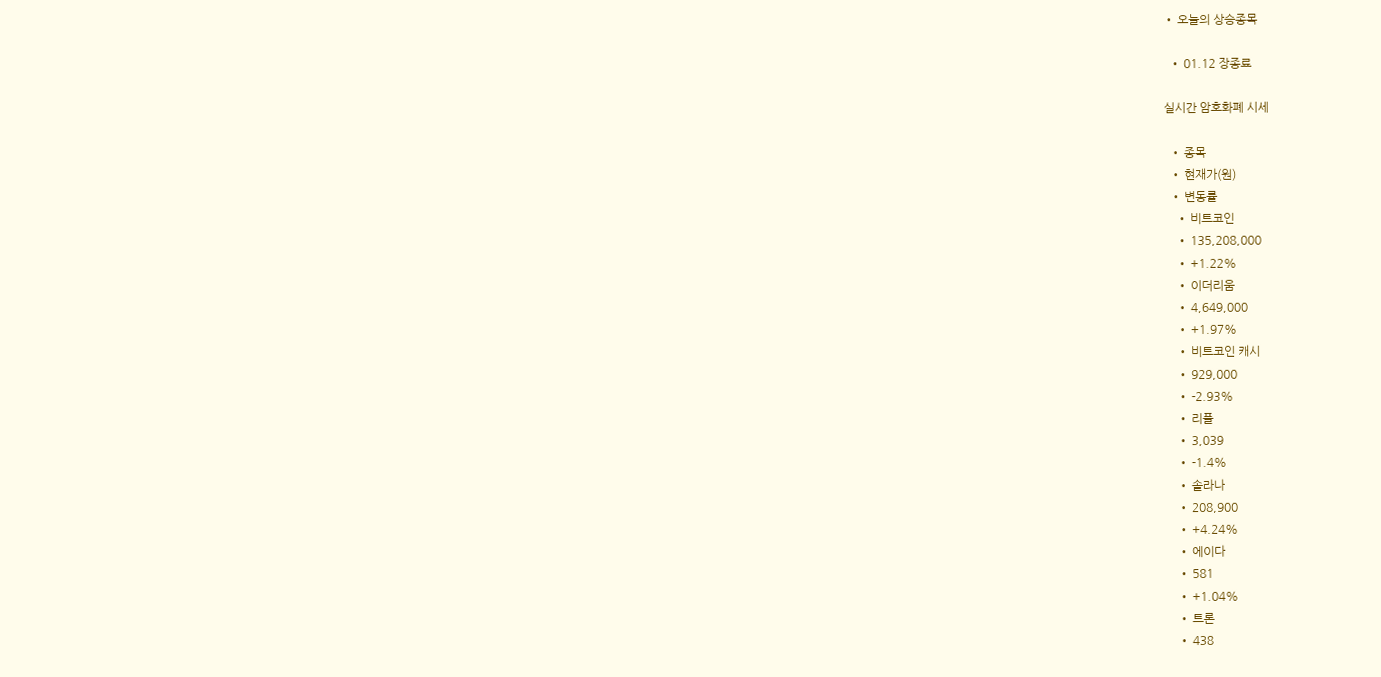• 오늘의 상승종목

  • 01.12 장종료

실시간 암호화폐 시세

  • 종목
  • 현재가(원)
  • 변동률
    • 비트코인
    • 135,208,000
    • +1.22%
    • 이더리움
    • 4,649,000
    • +1.97%
    • 비트코인 캐시
    • 929,000
    • -2.93%
    • 리플
    • 3,039
    • -1.4%
    • 솔라나
    • 208,900
    • +4.24%
    • 에이다
    • 581
    • +1.04%
    • 트론
    • 438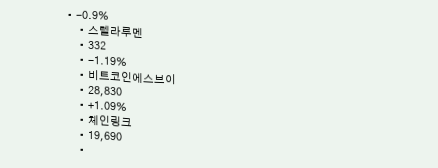• -0.9%
    • 스텔라루멘
    • 332
    • -1.19%
    • 비트코인에스브이
    • 28,830
    • +1.09%
    • 체인링크
    • 19,690
    •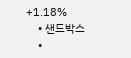+1.18%
    • 샌드박스
    •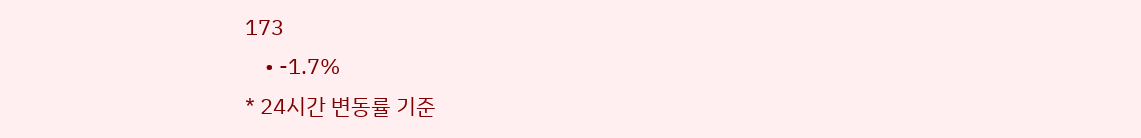173
    • -1.7%
* 24시간 변동률 기준